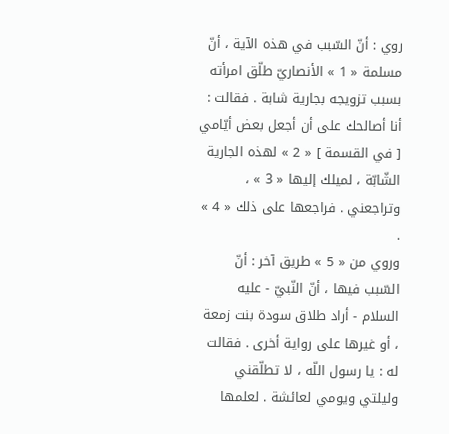روي : أنّ السّبب في هذه الآية ، أنّ مسلمة « 1 » الأنصاريّ طلّق امرأته بسبب تزويجه بجارية شابة . فقالت : أنا أصالحك على أن أجعل بعض أيّامي [ في القسمة ] « 2 » لهذه الجارية الشّابّة ، لميلك إليها « 3 » ، وتراجعني . فراجعها على ذلك « 4 » .
وروي من « 5 » طريق آخر : أنّ السّبب فيها ، أنّ النّبيّ - عليه السلام - أراد طلاق سودة بنت زمعة ، أو غيرها على رواية أخرى . فقالت له : يا رسول اللّه ، لا تطلّقني وليلتي ويومي لعائشة . لعلمها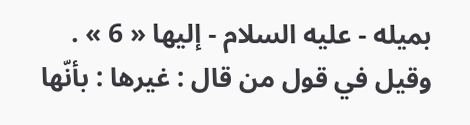بميله - عليه السلام - إليها « 6 » .
وقيل في قول من قال : غيرها : بأنّها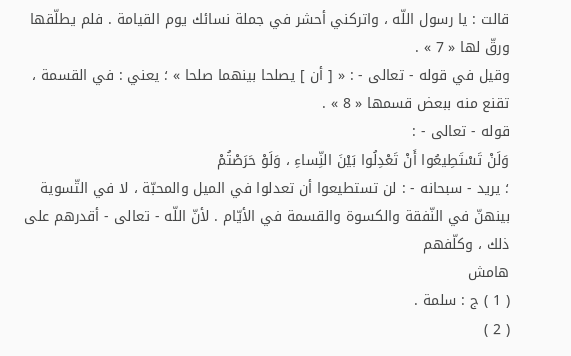قالت : يا رسول اللّه ، واتركني أحشر في جملة نسائك يوم القيامة . فلم يطلّقها ورقّ لها « 7 » .
وقيل في قوله - تعالى - : « [ أن ] يصلحا بينهما صلحا » ؛ يعني : في القسمة ، تقنع منه ببعض قسمها « 8 » .
قوله - تعالى - :
وَلَنْ تَسْتَطِيعُوا أَنْ تَعْدِلُوا بَيْنَ النِّساءِ ، وَلَوْ حَرَصْتُمْ
؛ يريد - سبحانه - : لن تستطيعوا أن تعدلوا في الميل والمحبّة ، لا في التّسوية بينهنّ في النّفقة والكسوة والقسمة في الأيّام . لأنّ اللّه - تعالى - أقدرهم على ذلك ، وكلّفهم
هامش
( 1 ) ج : سلمة .
( 2 )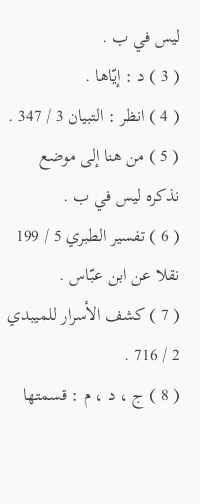ليس في ب .
( 3 ) د : إيّاها .
( 4 ) انظر : التبيان 3 / 347 .
( 5 ) من هنا إلى موضع نذكره ليس في ب .
( 6 ) تفسير الطبري 5 / 199 نقلا عن ابن عبّاس .
( 7 ) كشف الأسرار للميبدي 2 / 716 .
( 8 ) ج ، د ، م : قسمتها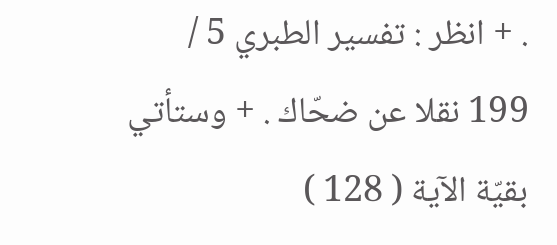. + انظر : تفسير الطبري 5 / 199 نقلا عن ضحّاك . + وستأتي بقيّة الآية ( 128 )